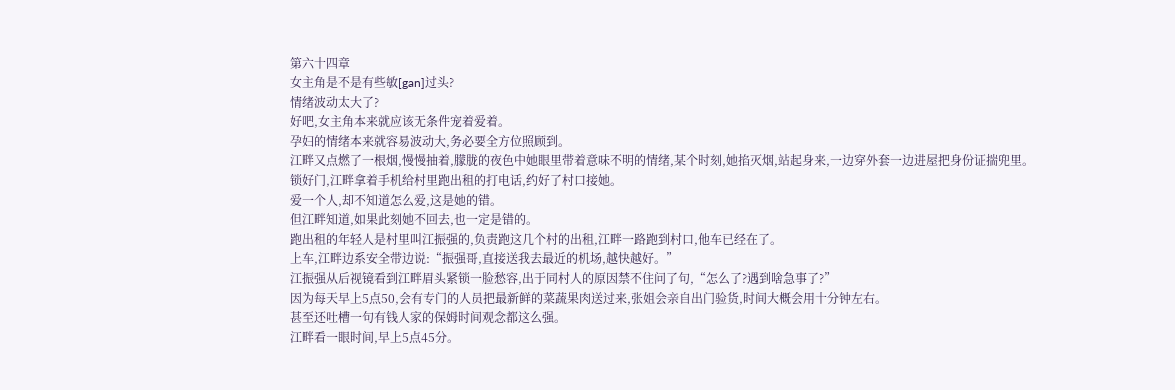第六十四章
女主角是不是有些敏[gan]过头?
情绪波动太大了?
好吧,女主角本来就应该无条件宠着爱着。
孕妇的情绪本来就容易波动大,务必要全方位照顾到。
江畔又点燃了一根烟,慢慢抽着,朦胧的夜色中她眼里带着意味不明的情绪,某个时刻,她掐灭烟,站起身来,一边穿外套一边进屋把身份证揣兜里。
锁好门,江畔拿着手机给村里跑出租的打电话,约好了村口接她。
爱一个人,却不知道怎么爱,这是她的错。
但江畔知道,如果此刻她不回去,也一定是错的。
跑出租的年轻人是村里叫江振强的,负责跑这几个村的出租,江畔一路跑到村口,他车已经在了。
上车,江畔边系安全带边说:“振强哥,直接送我去最近的机场,越快越好。”
江振强从后视镜看到江畔眉头紧锁一脸愁容,出于同村人的原因禁不住问了句,“怎么了?遇到啥急事了?”
因为每天早上5点50,会有专门的人员把最新鲜的菜蔬果肉送过来,张姐会亲自出门验货,时间大概会用十分钟左右。
甚至还吐槽一句有钱人家的保姆时间观念都这么强。
江畔看一眼时间,早上5点45分。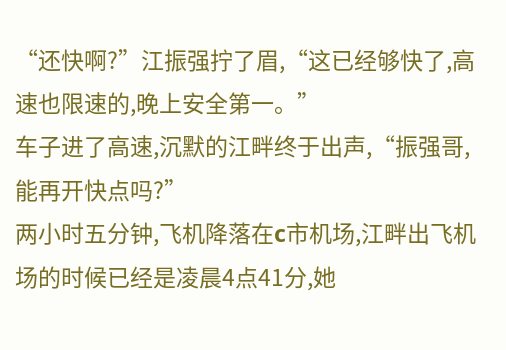“还快啊?”江振强拧了眉,“这已经够快了,高速也限速的,晚上安全第一。”
车子进了高速,沉默的江畔终于出声,“振强哥,能再开快点吗?”
两小时五分钟,飞机降落在c市机场,江畔出飞机场的时候已经是凌晨4点41分,她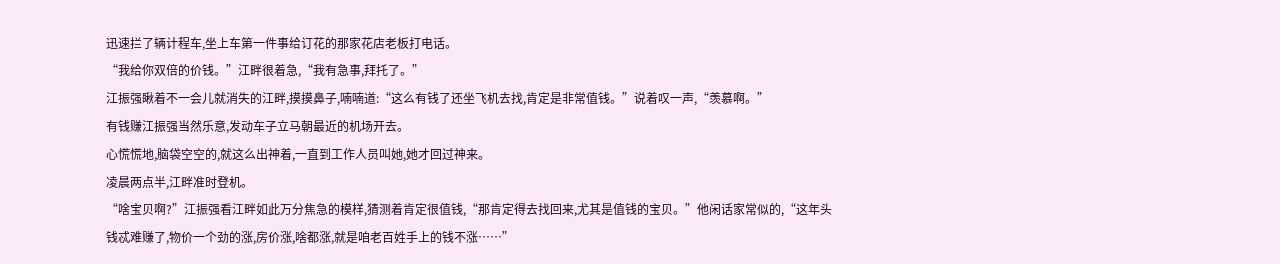迅速拦了辆计程车,坐上车第一件事给订花的那家花店老板打电话。
“我给你双倍的价钱。”江畔很着急,“我有急事,拜托了。”
江振强瞅着不一会儿就消失的江畔,摸摸鼻子,喃喃道:“这么有钱了还坐飞机去找,肯定是非常值钱。”说着叹一声,“羡慕啊。”
有钱赚江振强当然乐意,发动车子立马朝最近的机场开去。
心慌慌地,脑袋空空的,就这么出神着,一直到工作人员叫她,她才回过神来。
凌晨两点半,江畔准时登机。
“啥宝贝啊?”江振强看江畔如此万分焦急的模样,猜测着肯定很值钱,“那肯定得去找回来,尤其是值钱的宝贝。”他闲话家常似的,“这年头钱忒难赚了,物价一个劲的涨,房价涨,啥都涨,就是咱老百姓手上的钱不涨……”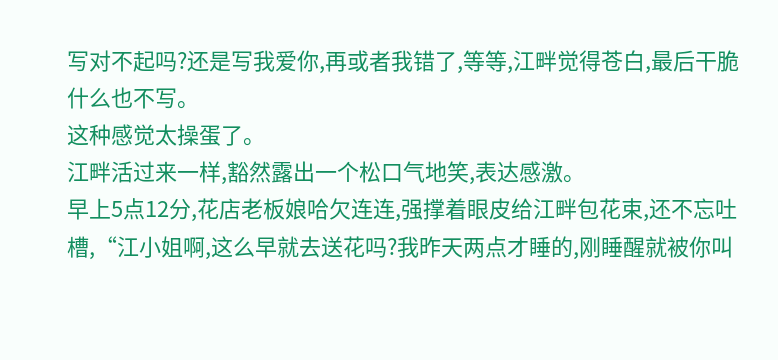写对不起吗?还是写我爱你,再或者我错了,等等,江畔觉得苍白,最后干脆什么也不写。
这种感觉太操蛋了。
江畔活过来一样,豁然露出一个松口气地笑,表达感激。
早上5点12分,花店老板娘哈欠连连,强撑着眼皮给江畔包花束,还不忘吐槽,“江小姐啊,这么早就去送花吗?我昨天两点才睡的,刚睡醒就被你叫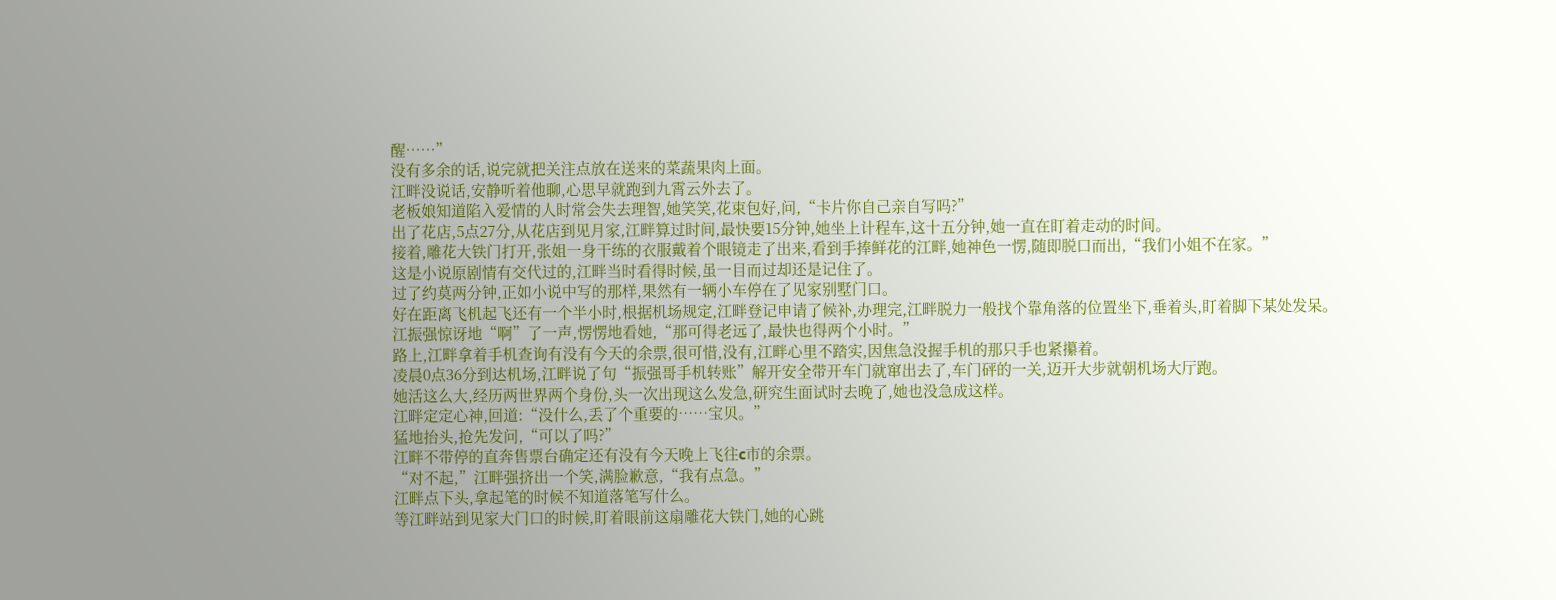醒……”
没有多余的话,说完就把关注点放在送来的菜蔬果肉上面。
江畔没说话,安静听着他聊,心思早就跑到九霄云外去了。
老板娘知道陷入爱情的人时常会失去理智,她笑笑,花束包好,问,“卡片你自己亲自写吗?”
出了花店,5点27分,从花店到见月家,江畔算过时间,最快要15分钟,她坐上计程车,这十五分钟,她一直在盯着走动的时间。
接着,雕花大铁门打开,张姐一身干练的衣服戴着个眼镜走了出来,看到手捧鲜花的江畔,她神色一愣,随即脱口而出,“我们小姐不在家。”
这是小说原剧情有交代过的,江畔当时看得时候,虽一目而过却还是记住了。
过了约莫两分钟,正如小说中写的那样,果然有一辆小车停在了见家别墅门口。
好在距离飞机起飞还有一个半小时,根据机场规定,江畔登记申请了候补,办理完,江畔脱力一般找个靠角落的位置坐下,垂着头,盯着脚下某处发呆。
江振强惊讶地“啊”了一声,愣愣地看她,“那可得老远了,最快也得两个小时。”
路上,江畔拿着手机查询有没有今天的余票,很可惜,没有,江畔心里不踏实,因焦急没握手机的那只手也紧攥着。
凌晨0点36分到达机场,江畔说了句“振强哥手机转账”解开安全带开车门就窜出去了,车门砰的一关,迈开大步就朝机场大厅跑。
她活这么大,经历两世界两个身份,头一次出现这么发急,研究生面试时去晚了,她也没急成这样。
江畔定定心神,回道:“没什么,丢了个重要的……宝贝。”
猛地抬头,抢先发问,“可以了吗?”
江畔不带停的直奔售票台确定还有没有今天晚上飞往c市的余票。
“对不起,”江畔强挤出一个笑,满脸歉意,“我有点急。”
江畔点下头,拿起笔的时候不知道落笔写什么。
等江畔站到见家大门口的时候,盯着眼前这扇雕花大铁门,她的心跳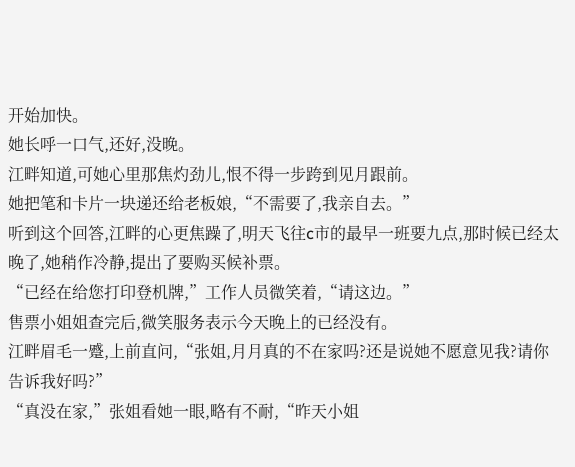开始加快。
她长呼一口气,还好,没晚。
江畔知道,可她心里那焦灼劲儿,恨不得一步跨到见月跟前。
她把笔和卡片一块递还给老板娘,“不需要了,我亲自去。”
听到这个回答,江畔的心更焦躁了,明天飞往c市的最早一班要九点,那时候已经太晚了,她稍作冷静,提出了要购买候补票。
“已经在给您打印登机牌,”工作人员微笑着,“请这边。”
售票小姐姐查完后,微笑服务表示今天晚上的已经没有。
江畔眉毛一蹙,上前直问,“张姐,月月真的不在家吗?还是说她不愿意见我?请你告诉我好吗?”
“真没在家,”张姐看她一眼,略有不耐,“昨天小姐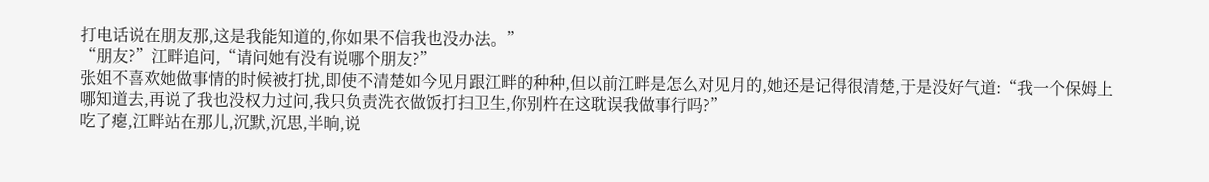打电话说在朋友那,这是我能知道的,你如果不信我也没办法。”
“朋友?”江畔追问,“请问她有没有说哪个朋友?”
张姐不喜欢她做事情的时候被打扰,即使不清楚如今见月跟江畔的种种,但以前江畔是怎么对见月的,她还是记得很清楚,于是没好气道:“我一个保姆上哪知道去,再说了我也没权力过问,我只负责洗衣做饭打扫卫生,你别杵在这耽误我做事行吗?”
吃了瘪,江畔站在那儿,沉默,沉思,半晌,说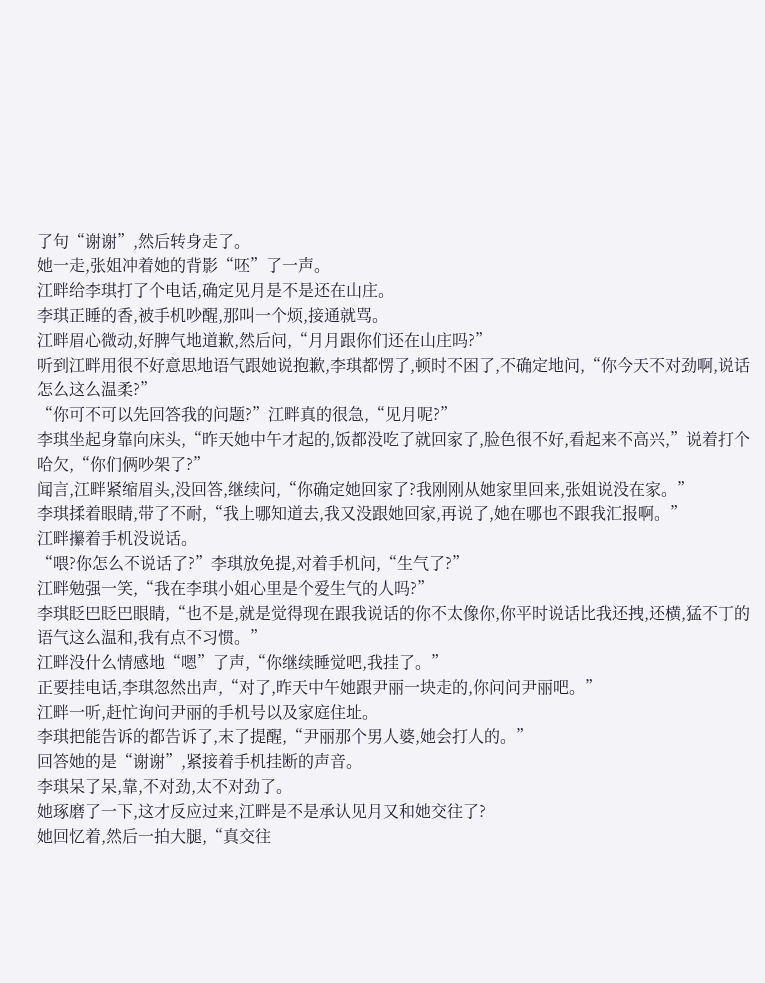了句“谢谢”,然后转身走了。
她一走,张姐冲着她的背影“呸”了一声。
江畔给李琪打了个电话,确定见月是不是还在山庄。
李琪正睡的香,被手机吵醒,那叫一个烦,接通就骂。
江畔眉心微动,好脾气地道歉,然后问,“月月跟你们还在山庄吗?”
听到江畔用很不好意思地语气跟她说抱歉,李琪都愣了,顿时不困了,不确定地问,“你今天不对劲啊,说话怎么这么温柔?”
“你可不可以先回答我的问题?”江畔真的很急,“见月呢?”
李琪坐起身靠向床头,“昨天她中午才起的,饭都没吃了就回家了,脸色很不好,看起来不高兴,”说着打个哈欠,“你们俩吵架了?”
闻言,江畔紧缩眉头,没回答,继续问,“你确定她回家了?我刚刚从她家里回来,张姐说没在家。”
李琪揉着眼睛,带了不耐,“我上哪知道去,我又没跟她回家,再说了,她在哪也不跟我汇报啊。”
江畔攥着手机没说话。
“喂?你怎么不说话了?”李琪放免提,对着手机问,“生气了?”
江畔勉强一笑,“我在李琪小姐心里是个爱生气的人吗?”
李琪眨巴眨巴眼睛,“也不是,就是觉得现在跟我说话的你不太像你,你平时说话比我还拽,还横,猛不丁的语气这么温和,我有点不习惯。”
江畔没什么情感地“嗯”了声,“你继续睡觉吧,我挂了。”
正要挂电话,李琪忽然出声,“对了,昨天中午她跟尹丽一块走的,你问问尹丽吧。”
江畔一听,赶忙询问尹丽的手机号以及家庭住址。
李琪把能告诉的都告诉了,末了提醒,“尹丽那个男人婆,她会打人的。”
回答她的是“谢谢”,紧接着手机挂断的声音。
李琪呆了呆,靠,不对劲,太不对劲了。
她琢磨了一下,这才反应过来,江畔是不是承认见月又和她交往了?
她回忆着,然后一拍大腿,“真交往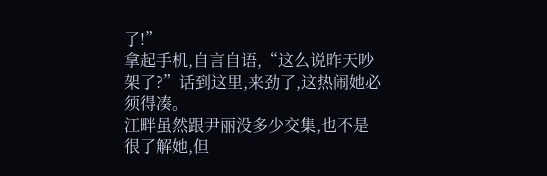了!”
拿起手机,自言自语,“这么说昨天吵架了?”话到这里,来劲了,这热闹她必须得凑。
江畔虽然跟尹丽没多少交集,也不是很了解她,但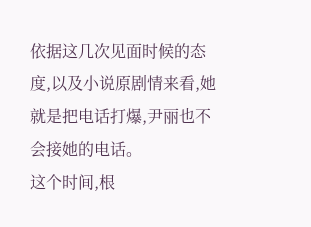依据这几次见面时候的态度,以及小说原剧情来看,她就是把电话打爆,尹丽也不会接她的电话。
这个时间,根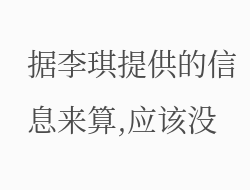据李琪提供的信息来算,应该没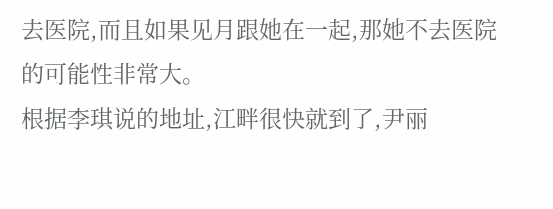去医院,而且如果见月跟她在一起,那她不去医院的可能性非常大。
根据李琪说的地址,江畔很快就到了,尹丽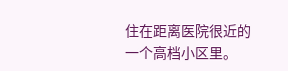住在距离医院很近的一个高档小区里。